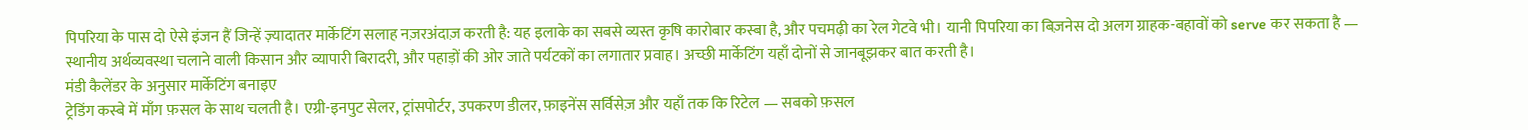पिपरिया के पास दो ऐसे इंजन हैं जिन्हें ज़्यादातर मार्केटिंग सलाह नज़रअंदाज़ करती है: यह इलाके का सबसे व्यस्त कृषि कारोबार कस्बा है, और पचमढ़ी का रेल गेटवे भी। यानी पिपरिया का बिज़नेस दो अलग ग्राहक-बहावों को serve कर सकता है — स्थानीय अर्थव्यवस्था चलाने वाली किसान और व्यापारी बिरादरी, और पहाड़ों की ओर जाते पर्यटकों का लगातार प्रवाह। अच्छी मार्केटिंग यहाँ दोनों से जानबूझकर बात करती है।
मंडी कैलेंडर के अनुसार मार्केटिंग बनाइए
ट्रेडिंग कस्बे में माँग फ़सल के साथ चलती है। एग्री-इनपुट सेलर, ट्रांसपोर्टर, उपकरण डीलर, फ़ाइनेंस सर्विसेज़ और यहाँ तक कि रिटेल — सबको फ़सल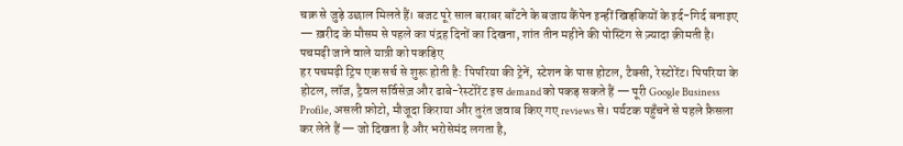चक्र से जुड़े उछाल मिलते हैं। बजट पूरे साल बराबर बाँटने के बजाय कैंपेन इन्हीं खिड़कियों के इर्द-गिर्द बनाइए — ख़रीद के मौसम से पहले का पंद्रह दिनों का दिखना, शांत तीन महीने की पोस्टिंग से ज़्यादा क़ीमती है।
पचमढ़ी जाने वाले यात्री को पकड़िए
हर पचमढ़ी ट्रिप एक सर्च से शुरू होती है: पिपरिया की ट्रेनें, स्टेशन के पास होटल, टैक्सी, रेस्टोरेंट। पिपरिया के होटल, लॉज, ट्रैवल सर्विसेज़ और ढाबे-रेस्टोरेंट इस demand को पकड़ सकते हैं — पूरी Google Business Profile, असली फ़ोटो, मौजूदा किराया और तुरंत जवाब किए गए reviews से। पर्यटक पहुँचने से पहले फ़ैसला कर लेते हैं — जो दिखता है और भरोसेमंद लगता है,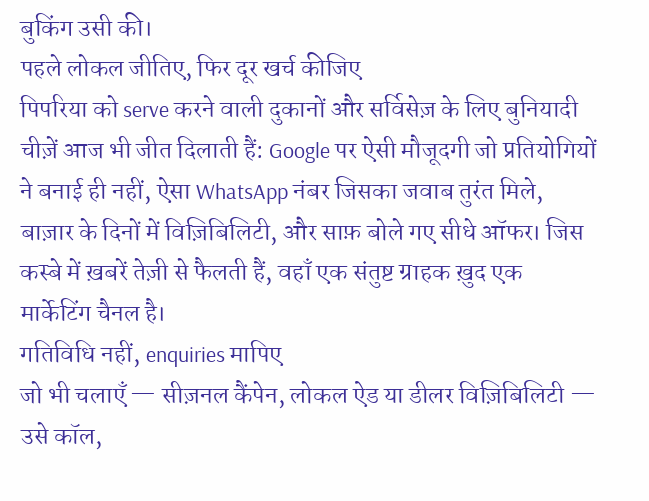बुकिंग उसी की।
पहले लोकल जीतिए, फिर दूर खर्च कीजिए
पिपरिया को serve करने वाली दुकानों और सर्विसेज़ के लिए बुनियादी चीज़ें आज भी जीत दिलाती हैं: Google पर ऐसी मौजूदगी जो प्रतियोगियों ने बनाई ही नहीं, ऐसा WhatsApp नंबर जिसका जवाब तुरंत मिले, बाज़ार के दिनों में विज़िबिलिटी, और साफ़ बोले गए सीधे ऑफर। जिस कस्बे में ख़बरें तेज़ी से फैलती हैं, वहाँ एक संतुष्ट ग्राहक ख़ुद एक मार्केटिंग चैनल है।
गतिविधि नहीं, enquiries मापिए
जो भी चलाएँ — सीज़नल कैंपेन, लोकल ऐड या डीलर विज़िबिलिटी — उसे कॉल,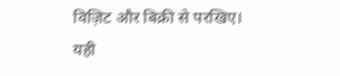विज़िट और बिक्री से परखिए। यही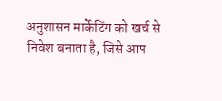अनुशासन मार्केटिंग को खर्च से निवेश बनाता है, जिसे आप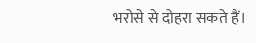भरोसे से दोहरा सकते हैं।